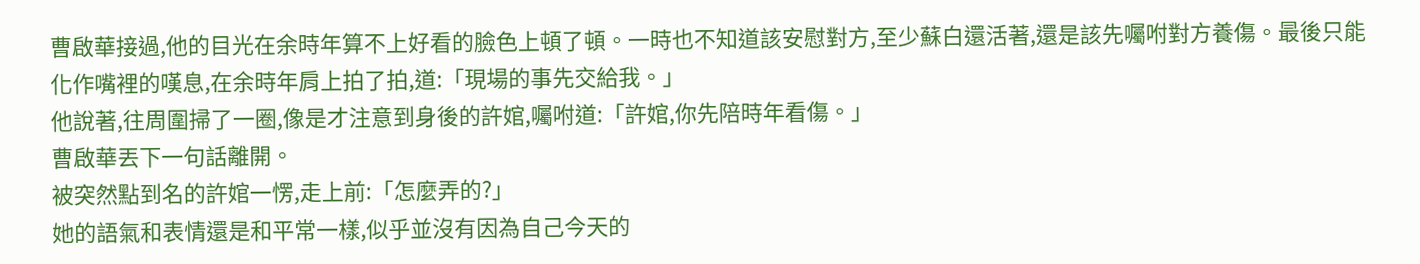曹啟華接過,他的目光在余時年算不上好看的臉色上頓了頓。一時也不知道該安慰對方,至少蘇白還活著,還是該先囑咐對方養傷。最後只能化作嘴裡的嘆息,在余時年肩上拍了拍,道:「現場的事先交給我。」
他說著,往周圍掃了一圈,像是才注意到身後的許婠,囑咐道:「許婠,你先陪時年看傷。」
曹啟華丟下一句話離開。
被突然點到名的許婠一愣,走上前:「怎麼弄的?」
她的語氣和表情還是和平常一樣,似乎並沒有因為自己今天的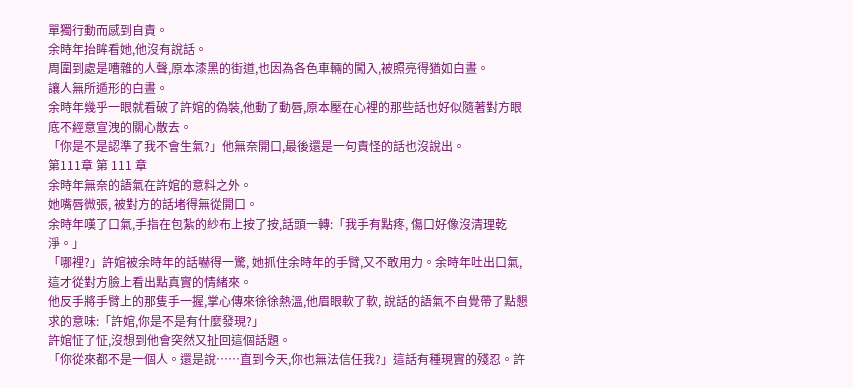單獨行動而感到自責。
余時年抬眸看她,他沒有說話。
周圍到處是嘈雜的人聲,原本漆黑的街道,也因為各色車輛的闖入,被照亮得猶如白晝。
讓人無所遁形的白晝。
余時年幾乎一眼就看破了許婠的偽裝,他動了動唇,原本壓在心裡的那些話也好似隨著對方眼底不經意宣洩的關心散去。
「你是不是認準了我不會生氣?」他無奈開口,最後還是一句責怪的話也沒說出。
第111章 第 111 章
余時年無奈的語氣在許婠的意料之外。
她嘴唇微張, 被對方的話堵得無從開口。
余時年嘆了口氣,手指在包紮的紗布上按了按,話頭一轉:「我手有點疼, 傷口好像沒清理乾淨。」
「哪裡?」許婠被余時年的話嚇得一驚, 她抓住余時年的手臂,又不敢用力。余時年吐出口氣,這才從對方臉上看出點真實的情緒來。
他反手將手臂上的那隻手一握,掌心傳來徐徐熱溫,他眉眼軟了軟, 說話的語氣不自覺帶了點懇求的意味:「許婠,你是不是有什麼發現?」
許婠怔了怔,沒想到他會突然又扯回這個話題。
「你從來都不是一個人。還是說……直到今天,你也無法信任我?」這話有種現實的殘忍。許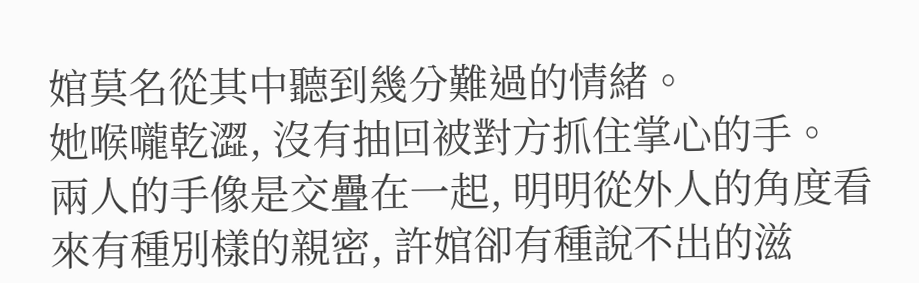婠莫名從其中聽到幾分難過的情緒。
她喉嚨乾澀, 沒有抽回被對方抓住掌心的手。
兩人的手像是交疊在一起, 明明從外人的角度看來有種別樣的親密, 許婠卻有種說不出的滋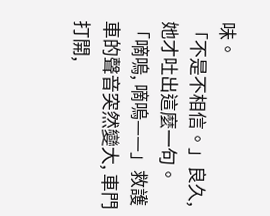味。
「不是不相信。」良久, 她才吐出這麼一句。
「嘀嗚, 嘀嗚——」救護車的聲音突然變大, 車門打開,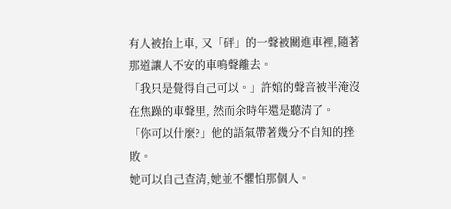有人被抬上車, 又「砰」的一聲被關進車裡,隨著那道讓人不安的車鳴聲離去。
「我只是覺得自己可以。」許婠的聲音被半淹沒在焦躁的車聲里, 然而余時年還是聽清了。
「你可以什麼?」他的語氣帶著幾分不自知的挫敗。
她可以自己查清,她並不懼怕那個人。